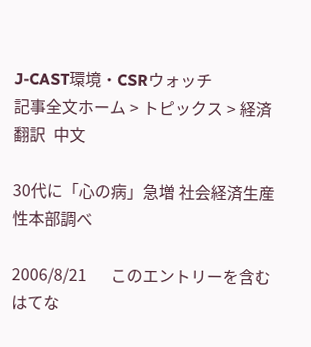J-CAST環境・CSRウォッチ
記事全文ホーム > トピックス > 経済
翻訳  中文

30代に「心の病」急増 社会経済生産性本部調べ

2006/8/21      このエントリーを含むはてな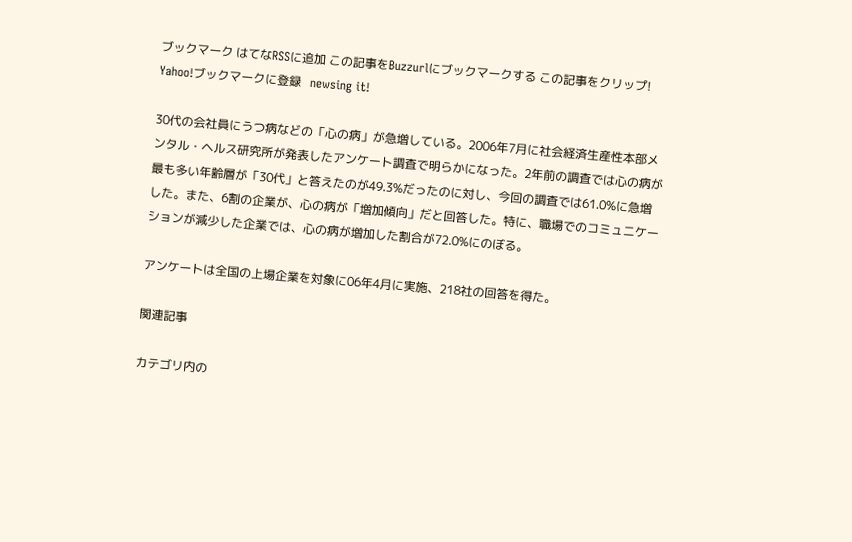ブックマーク はてなRSSに追加 この記事をBuzzurlにブックマークする この記事をクリップ!   Yahoo!ブックマークに登録   newsing it!

30代の会社員にうつ病などの「心の病」が急増している。2006年7月に社会経済生産性本部メンタル・ヘルス研究所が発表したアンケート調査で明らかになった。2年前の調査では心の病が最も多い年齢層が「30代」と答えたのが49.3%だったのに対し、今回の調査では61.0%に急増した。また、6割の企業が、心の病が「増加傾向」だと回答した。特に、職場でのコミュニケーションが減少した企業では、心の病が増加した割合が72.0%にのぼる。

アンケートは全国の上場企業を対象に06年4月に実施、218社の回答を得た。

関連記事

カテゴリ内の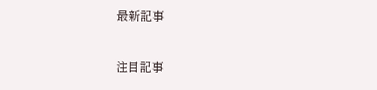最新記事

注目記事